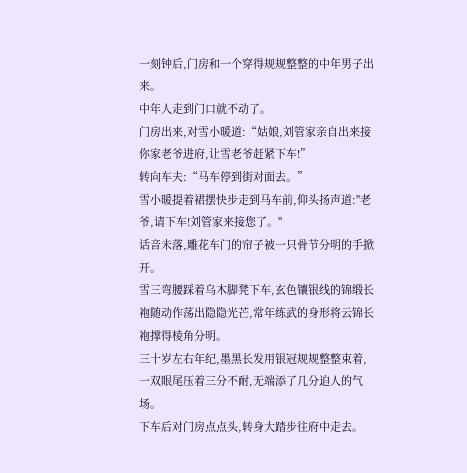一刻钟后,门房和一个穿得规规整整的中年男子出来。
中年人走到门口就不动了。
门房出来,对雪小暖道:“姑娘,刘管家亲自出来接你家老爷进府,让雪老爷赶紧下车!”
转向车夫:“马车停到街对面去。”
雪小暖提着裙摆快步走到马车前,仰头扬声道:"老爷,请下车!刘管家来接您了。"
话音未落,雕花车门的帘子被一只骨节分明的手掀开。
雪三弯腰踩着乌木脚凳下车,玄色镶银线的锦缎长袍随动作荡出隐隐光芒,常年练武的身形将云锦长袍撑得棱角分明。
三十岁左右年纪,墨黑长发用银冠规规整整束着,一双眼尾压着三分不耐,无端添了几分迫人的气场。
下车后对门房点点头,转身大踏步往府中走去。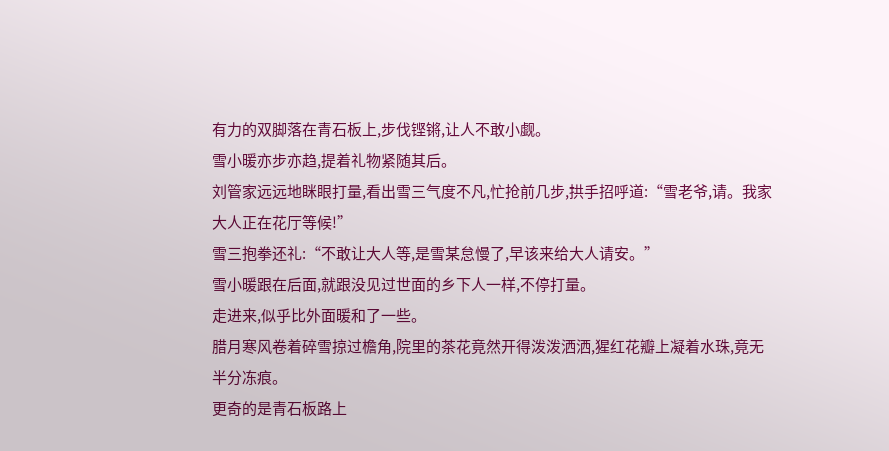有力的双脚落在青石板上,步伐铿锵,让人不敢小觑。
雪小暖亦步亦趋,提着礼物紧随其后。
刘管家远远地眯眼打量,看出雪三气度不凡,忙抢前几步,拱手招呼道:“雪老爷,请。我家大人正在花厅等候!”
雪三抱拳还礼:“不敢让大人等,是雪某怠慢了,早该来给大人请安。”
雪小暖跟在后面,就跟没见过世面的乡下人一样,不停打量。
走进来,似乎比外面暖和了一些。
腊月寒风卷着碎雪掠过檐角,院里的茶花竟然开得泼泼洒洒,猩红花瓣上凝着水珠,竟无半分冻痕。
更奇的是青石板路上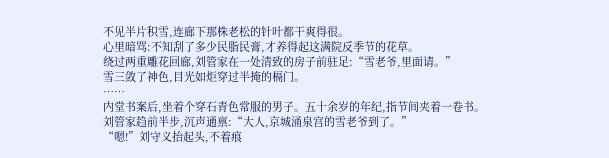不见半片积雪,连廊下那株老松的针叶都干爽得很。
心里暗骂:不知刮了多少民脂民膏,才养得起这满院反季节的花草。
绕过两重雕花回廊,刘管家在一处清致的房子前驻足:“雪老爷,里面请。”
雪三敛了神色,目光如炬穿过半掩的槅门。
……
内堂书案后,坐着个穿石青色常服的男子。五十余岁的年纪,指节间夹着一卷书。
刘管家趋前半步,沉声通禀:“大人,京城涌泉宫的雪老爷到了。”
“嗯!”刘守义抬起头,不着痕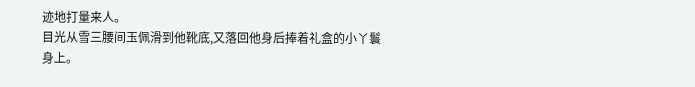迹地打量来人。
目光从雪三腰间玉佩滑到他靴底,又落回他身后捧着礼盒的小丫鬟身上。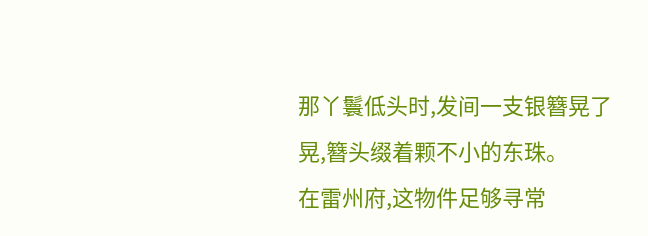那丫鬟低头时,发间一支银簪晃了晃,簪头缀着颗不小的东珠。
在雷州府,这物件足够寻常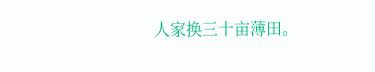人家换三十亩薄田。